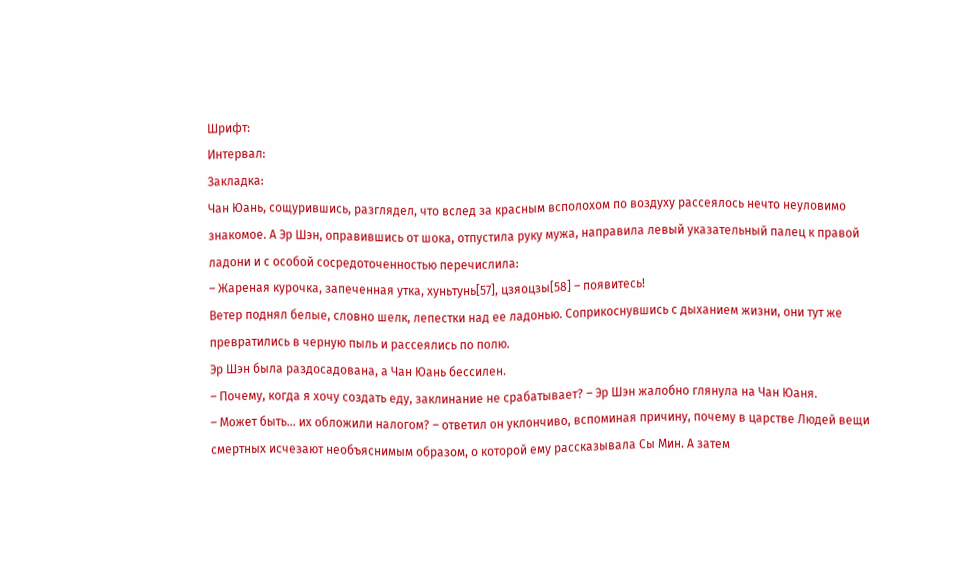Шрифт:
Интервал:
Закладка:
Чан Юань, сощурившись, разглядел, что вслед за красным всполохом по воздуху рассеялось нечто неуловимо знакомое. А Эр Шэн, оправившись от шока, отпустила руку мужа, направила левый указательный палец к правой ладони и с особой сосредоточенностью перечислила:
– Жареная курочка, запеченная утка, хуньтунь[57], цзяоцзы[58] – появитесь!
Ветер поднял белые, словно шелк, лепестки над ее ладонью. Соприкоснувшись с дыханием жизни, они тут же превратились в черную пыль и рассеялись по полю.
Эр Шэн была раздосадована, а Чан Юань бессилен.
– Почему, когда я хочу создать еду, заклинание не срабатывает? – Эр Шэн жалобно глянула на Чан Юаня.
– Может быть… их обложили налогом? – ответил он уклончиво, вспоминая причину, почему в царстве Людей вещи смертных исчезают необъяснимым образом, о которой ему рассказывала Сы Мин. А затем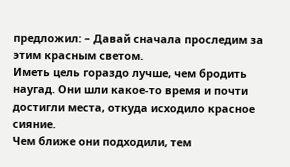предложил: – Давай сначала проследим за этим красным светом.
Иметь цель гораздо лучше, чем бродить наугад. Они шли какое-то время и почти достигли места, откуда исходило красное сияние.
Чем ближе они подходили, тем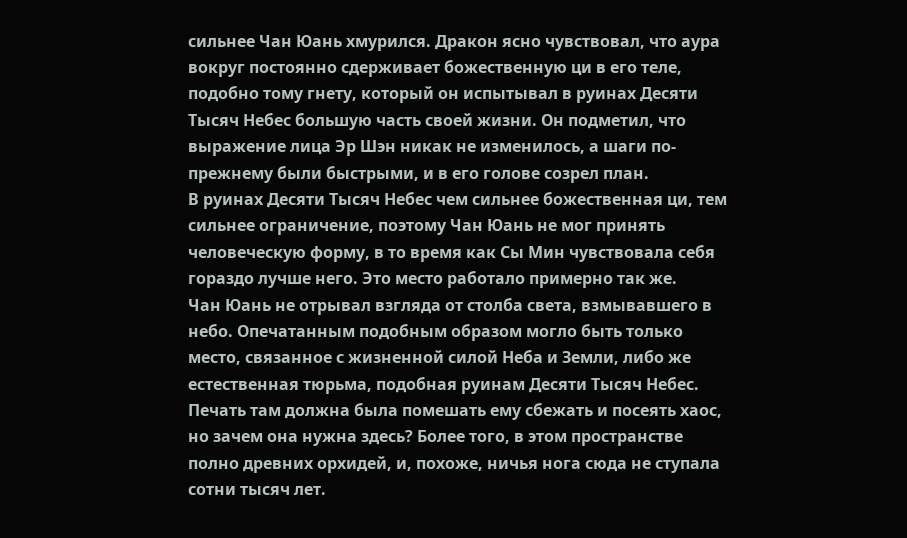сильнее Чан Юань хмурился. Дракон ясно чувствовал, что аура вокруг постоянно сдерживает божественную ци в его теле, подобно тому гнету, который он испытывал в руинах Десяти Тысяч Небес большую часть своей жизни. Он подметил, что выражение лица Эр Шэн никак не изменилось, а шаги по-прежнему были быстрыми, и в его голове созрел план.
В руинах Десяти Тысяч Небес чем сильнее божественная ци, тем сильнее ограничение, поэтому Чан Юань не мог принять человеческую форму, в то время как Сы Мин чувствовала себя гораздо лучше него. Это место работало примерно так же.
Чан Юань не отрывал взгляда от столба света, взмывавшего в небо. Опечатанным подобным образом могло быть только место, связанное с жизненной силой Неба и Земли, либо же естественная тюрьма, подобная руинам Десяти Тысяч Небес. Печать там должна была помешать ему сбежать и посеять хаос, но зачем она нужна здесь? Более того, в этом пространстве полно древних орхидей, и, похоже, ничья нога сюда не ступала сотни тысяч лет.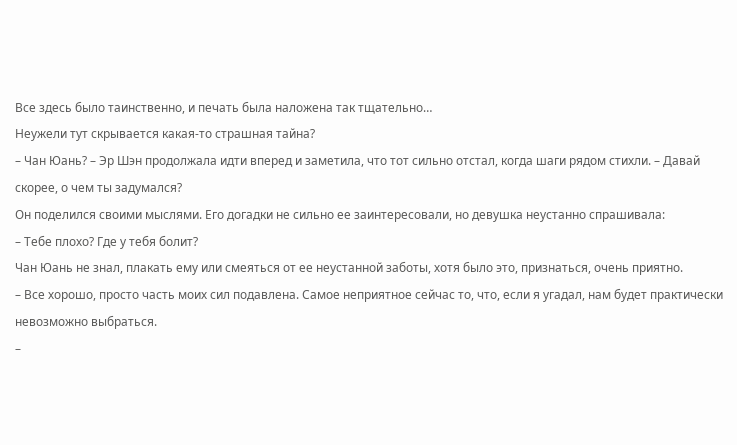Все здесь было таинственно, и печать была наложена так тщательно…
Неужели тут скрывается какая-то страшная тайна?
– Чан Юань? – Эр Шэн продолжала идти вперед и заметила, что тот сильно отстал, когда шаги рядом стихли. – Давай скорее, о чем ты задумался?
Он поделился своими мыслями. Его догадки не сильно ее заинтересовали, но девушка неустанно спрашивала:
– Тебе плохо? Где у тебя болит?
Чан Юань не знал, плакать ему или смеяться от ее неустанной заботы, хотя было это, признаться, очень приятно.
– Все хорошо, просто часть моих сил подавлена. Самое неприятное сейчас то, что, если я угадал, нам будет практически невозможно выбраться.
–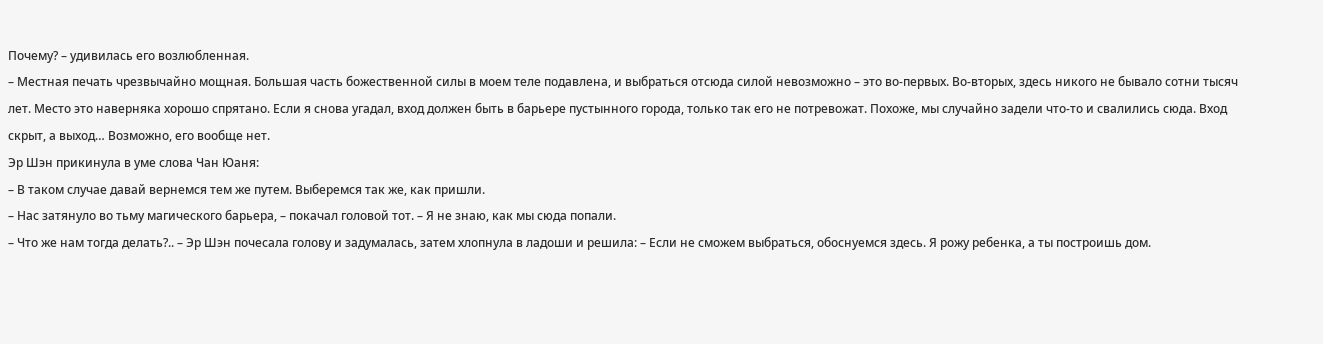Почему? – удивилась его возлюбленная.
– Местная печать чрезвычайно мощная. Большая часть божественной силы в моем теле подавлена, и выбраться отсюда силой невозможно – это во-первых. Во-вторых, здесь никого не бывало сотни тысяч лет. Место это наверняка хорошо спрятано. Если я снова угадал, вход должен быть в барьере пустынного города, только так его не потревожат. Похоже, мы случайно задели что-то и свалились сюда. Вход скрыт, а выход… Возможно, его вообще нет.
Эр Шэн прикинула в уме слова Чан Юаня:
– В таком случае давай вернемся тем же путем. Выберемся так же, как пришли.
– Нас затянуло во тьму магического барьера, – покачал головой тот. – Я не знаю, как мы сюда попали.
– Что же нам тогда делать?.. – Эр Шэн почесала голову и задумалась, затем хлопнула в ладоши и решила: – Если не сможем выбраться, обоснуемся здесь. Я рожу ребенка, а ты построишь дом.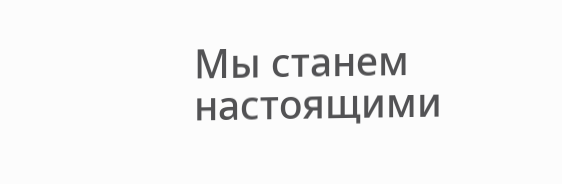Мы станем настоящими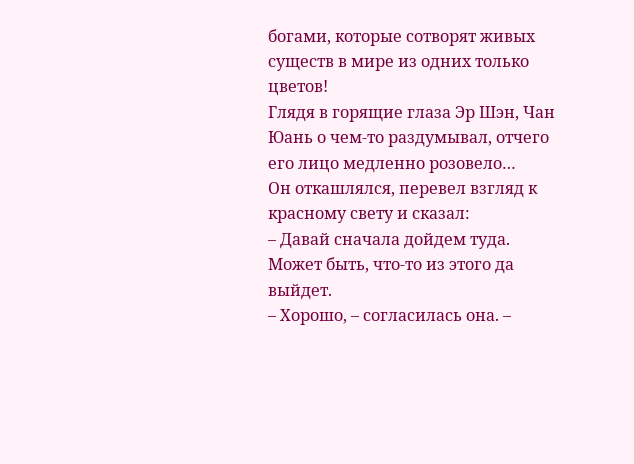богами, которые сотворят живых существ в мире из одних только цветов!
Глядя в горящие глаза Эр Шэн, Чан Юань о чем-то раздумывал, отчего его лицо медленно розовело…
Он откашлялся, перевел взгляд к красному свету и сказал:
– Давай сначала дойдем туда. Может быть, что-то из этого да выйдет.
– Хорошо, – согласилась она. –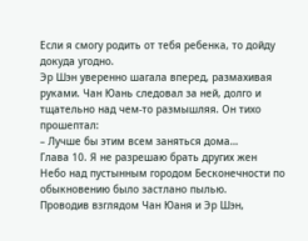Если я смогу родить от тебя ребенка, то дойду докуда угодно.
Эр Шэн уверенно шагала вперед, размахивая руками. Чан Юань следовал за ней, долго и тщательно над чем-то размышляя. Он тихо прошептал:
– Лучше бы этим всем заняться дома…
Глава 10. Я не разрешаю брать других жен
Небо над пустынным городом Бесконечности по обыкновению было застлано пылью.
Проводив взглядом Чан Юаня и Эр Шэн,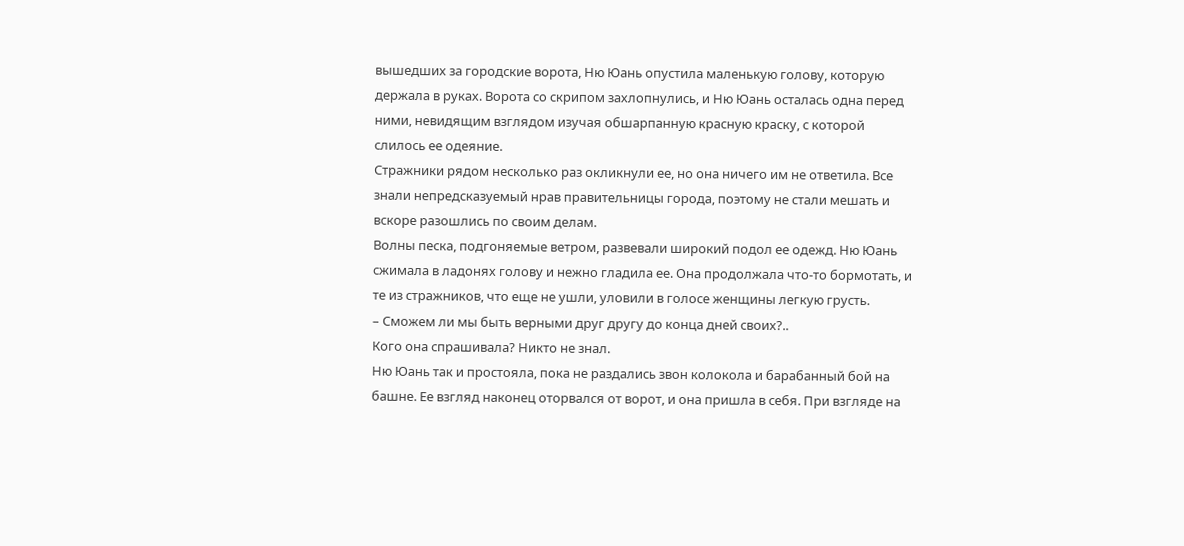вышедших за городские ворота, Ню Юань опустила маленькую голову, которую держала в руках. Ворота со скрипом захлопнулись, и Ню Юань осталась одна перед ними, невидящим взглядом изучая обшарпанную красную краску, с которой слилось ее одеяние.
Стражники рядом несколько раз окликнули ее, но она ничего им не ответила. Все знали непредсказуемый нрав правительницы города, поэтому не стали мешать и вскоре разошлись по своим делам.
Волны песка, подгоняемые ветром, развевали широкий подол ее одежд. Ню Юань сжимала в ладонях голову и нежно гладила ее. Она продолжала что-то бормотать, и те из стражников, что еще не ушли, уловили в голосе женщины легкую грусть.
– Сможем ли мы быть верными друг другу до конца дней своих?..
Кого она спрашивала? Никто не знал.
Ню Юань так и простояла, пока не раздались звон колокола и барабанный бой на башне. Ее взгляд наконец оторвался от ворот, и она пришла в себя. При взгляде на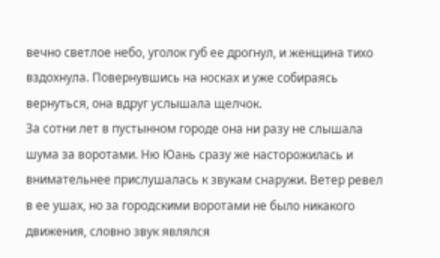вечно светлое небо, уголок губ ее дрогнул, и женщина тихо вздохнула. Повернувшись на носках и уже собираясь вернуться, она вдруг услышала щелчок.
За сотни лет в пустынном городе она ни разу не слышала шума за воротами. Ню Юань сразу же насторожилась и внимательнее прислушалась к звукам снаружи. Ветер ревел в ее ушах, но за городскими воротами не было никакого движения, словно звук являлся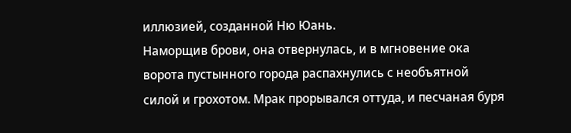иллюзией, созданной Ню Юань.
Наморщив брови, она отвернулась, и в мгновение ока ворота пустынного города распахнулись с необъятной силой и грохотом. Мрак прорывался оттуда, и песчаная буря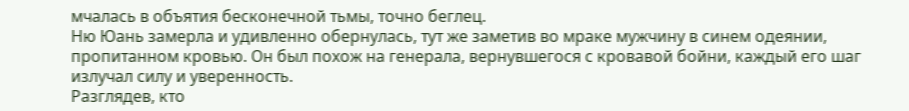мчалась в объятия бесконечной тьмы, точно беглец.
Ню Юань замерла и удивленно обернулась, тут же заметив во мраке мужчину в синем одеянии, пропитанном кровью. Он был похож на генерала, вернувшегося с кровавой бойни, каждый его шаг излучал силу и уверенность.
Разглядев, кто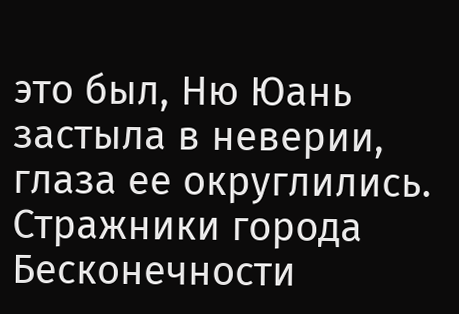это был, Ню Юань застыла в неверии, глаза ее округлились.
Стражники города Бесконечности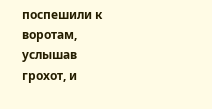поспешили к воротам, услышав грохот, и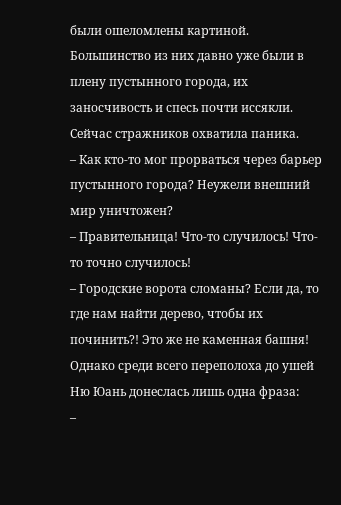были ошеломлены картиной. Большинство из них давно уже были в плену пустынного города, их заносчивость и спесь почти иссякли. Сейчас стражников охватила паника.
– Как кто-то мог прорваться через барьер пустынного города? Неужели внешний мир уничтожен?
– Правительница! Что-то случилось! Что-то точно случилось!
– Городские ворота сломаны? Если да, то где нам найти дерево, чтобы их починить?! Это же не каменная башня!
Однако среди всего переполоха до ушей Ню Юань донеслась лишь одна фраза:
–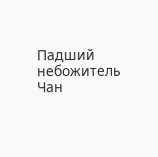Падший небожитель Чан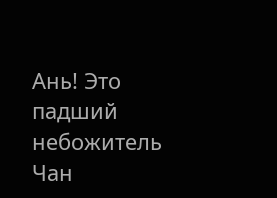Ань! Это падший небожитель Чан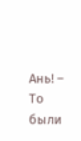Ань! – То были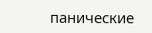панические